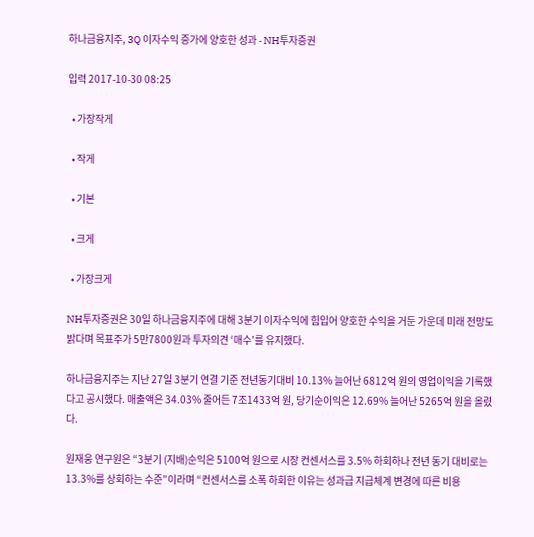하나금융지주, 3Q 이자수익 증가에 양호한 성과 - NH투자증권

입력 2017-10-30 08:25

  • 가장작게

  • 작게

  • 기본

  • 크게

  • 가장크게

NH투자증권은 30일 하나금융지주에 대해 3분기 이자수익에 힘입어 양호한 수익을 거둔 가운데 미래 전망도 밝다며 목표주가 5만7800원과 투자의견 ‘매수’를 유지했다.

하나금융지주는 지난 27일 3분기 연결 기준 전년동기대비 10.13% 늘어난 6812억 원의 영업이익을 기록했다고 공시했다. 매출액은 34.03% 줄어든 7조1433억 원, 당기순이익은 12.69% 늘어난 5265억 원을 올렸다.

원재웅 연구원은 “3분기 (지배)순익은 5100억 원으로 시장 컨센서스를 3.5% 하회하나 전년 동기 대비로는 13.3%를 상회하는 수준”이라며 “컨센서스를 소폭 하회한 이유는 성과급 지급체계 변경에 따른 비용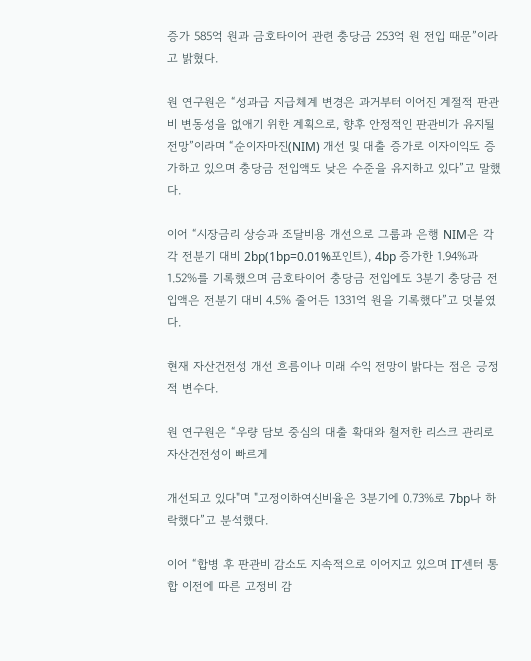증가 585억 원과 금호타이어 관련 충당금 253억 원 전입 때문”이라고 밝혔다.

원 연구원은 “성과급 지급체계 변경은 과거부터 이어진 계절적 판관비 변동성을 없애기 위한 계획으로, 향후 안정적인 판관비가 유지될 전망”이라며 “순이자마진(NIM) 개선 및 대출 증가로 이자이익도 증가하고 있으며 충당금 전입액도 낮은 수준을 유지하고 있다”고 말했다.

이어 “시장금리 상승과 조달비용 개선으로 그룹과 은행 NIM은 각각 전분기 대비 2bp(1bp=0.01%포인트), 4bp 증가한 1.94%과 1.52%를 기록했으며 금호타이어 충당금 전입에도 3분기 충당금 전입액은 전분기 대비 4.5% 줄어든 1331억 원을 기록했다”고 덧붙였다.

현재 자산건전성 개선 흐름이나 미래 수익 전망이 밝다는 점은 긍정적 변수다.

원 연구원은 “우량 담보 중심의 대출 확대와 철저한 리스크 관리로 자산건전성이 빠르게

개선되고 있다"며 "고정이하여신비율은 3분기에 0.73%로 7bp나 하락했다”고 분석했다.

이어 “합병 후 판관비 감소도 지속적으로 이어지고 있으며 IT센터 통합 이전에 따른 고정비 감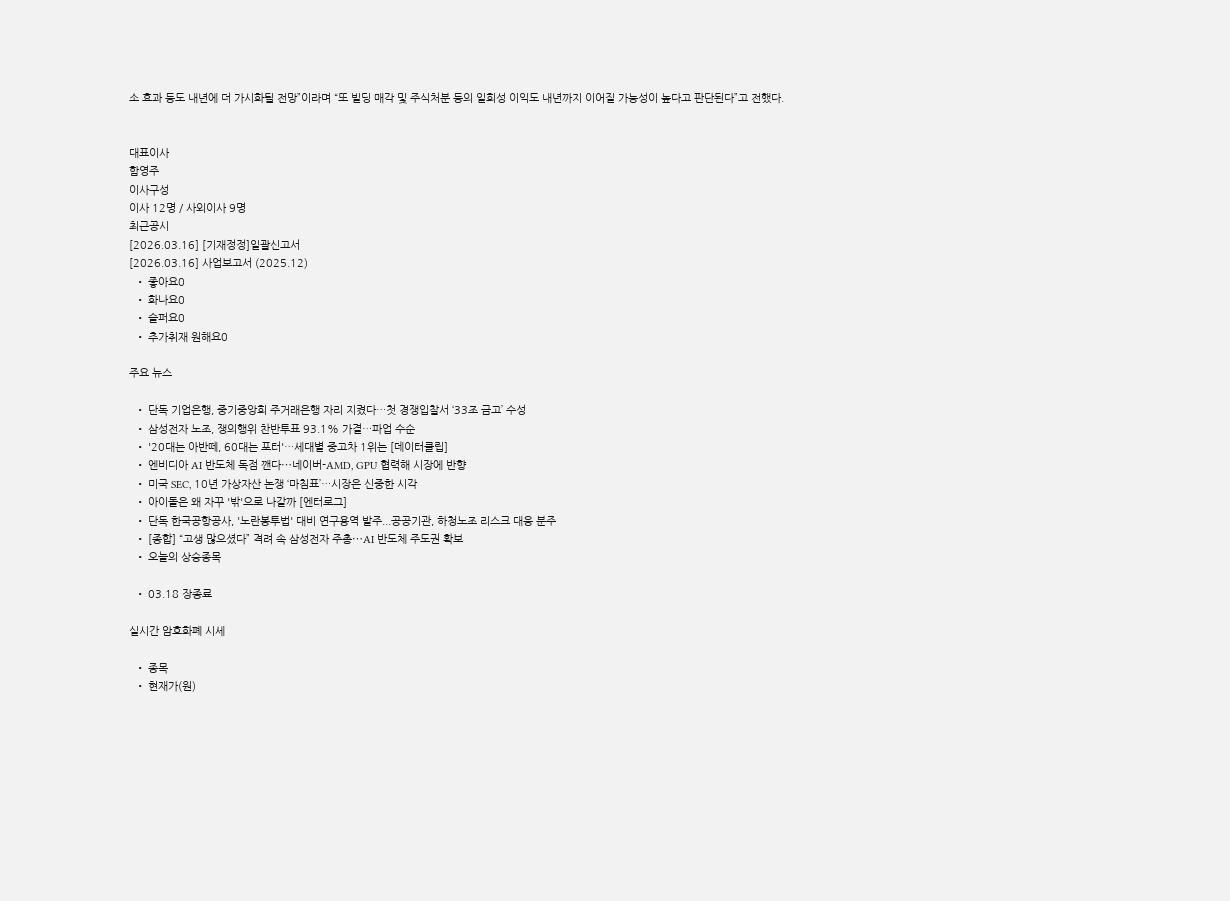소 효과 등도 내년에 더 가시화될 전망”이라며 “또 빌딩 매각 및 주식처분 등의 일회성 이익도 내년까지 이어질 가능성이 높다고 판단된다”고 전했다.


대표이사
함영주
이사구성
이사 12명 / 사외이사 9명
최근공시
[2026.03.16] [기재정정]일괄신고서
[2026.03.16] 사업보고서 (2025.12)
  • 좋아요0
  • 화나요0
  • 슬퍼요0
  • 추가취재 원해요0

주요 뉴스

  • 단독 기업은행, 중기중앙회 주거래은행 자리 지켰다…첫 경쟁입찰서 ‘33조 금고’ 수성
  • 삼성전자 노조, 쟁의행위 찬반투표 93.1% 가결…파업 수순
  • '20대는 아반떼, 60대는 포터'…세대별 중고차 1위는 [데이터클립]
  • 엔비디아 AI 반도체 독점 깬다⋯네이버-AMD, GPU 협력해 시장에 반향
  • 미국 SEC, 10년 가상자산 논쟁 ‘마침표’…시장은 신중한 시각
  • 아이돌은 왜 자꾸 '밖'으로 나갈까 [엔터로그]
  • 단독 한국공항공사, '노란봉투법' 대비 연구용역 발주...공공기관, 하청노조 리스크 대응 분주
  • [종합] “고생 많으셨다” 격려 속 삼성전자 주총⋯AI 반도체 주도권 확보
  • 오늘의 상승종목

  • 03.18 장종료

실시간 암호화폐 시세

  • 종목
  • 현재가(원)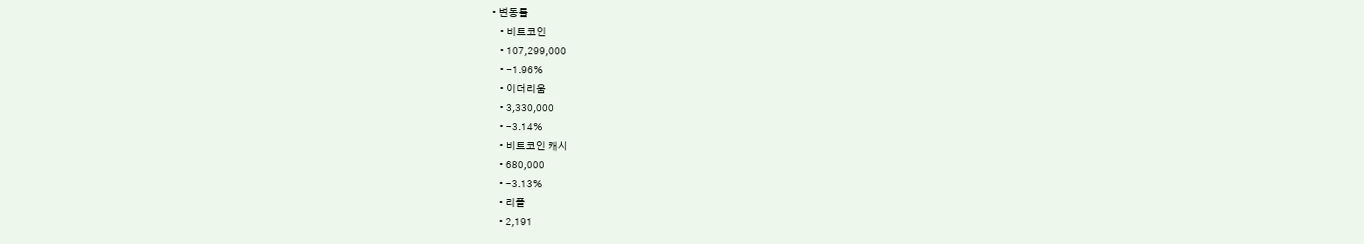• 변동률
    • 비트코인
    • 107,299,000
    • -1.96%
    • 이더리움
    • 3,330,000
    • -3.14%
    • 비트코인 캐시
    • 680,000
    • -3.13%
    • 리플
    • 2,191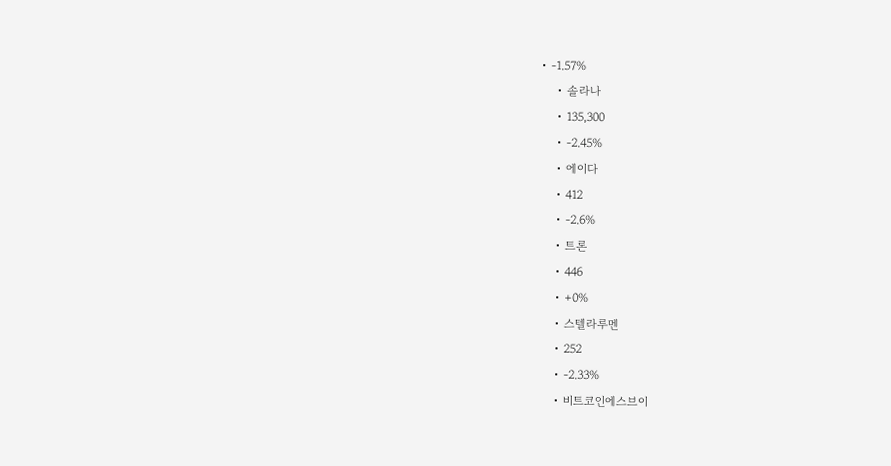• -1.57%
    • 솔라나
    • 135,300
    • -2.45%
    • 에이다
    • 412
    • -2.6%
    • 트론
    • 446
    • +0%
    • 스텔라루멘
    • 252
    • -2.33%
    • 비트코인에스브이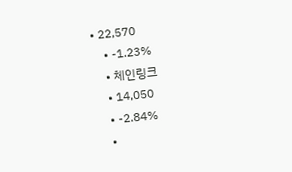• 22,570
    • -1.23%
    • 체인링크
    • 14,050
    • -2.84%
    •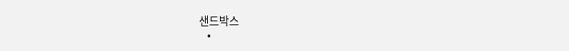샌드박스
    •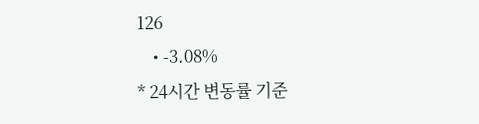126
    • -3.08%
* 24시간 변동률 기준